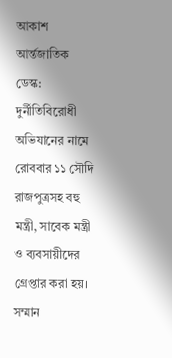আকাশ আর্ন্তজাতিক ডেস্ক:
দুর্নীতিবিরোধী অভিযানের নামে রোববার ১১ সৌদি রাজপুত্রসহ বহু মন্ত্রী, সাবেক মন্ত্রী ও ব্যবসায়ীদের গ্রেপ্তার করা হয়। সম্মান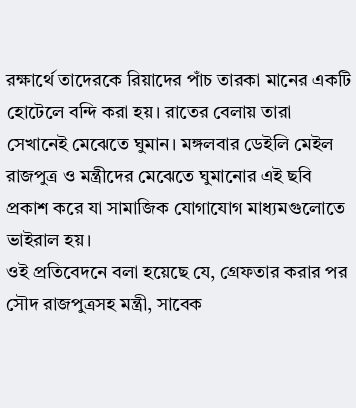রক্ষার্থে তাদেরকে রিয়াদের পাঁচ তারকা মানের একটি হোটেলে বন্দি করা হয়। রাতের বেলায় তারা সেখানেই মেঝেতে ঘুমান। মঙ্গলবার ডেইলি মেইল রাজপুত্র ও মন্ত্রীদের মেঝেতে ঘুমানোর এই ছবি প্রকাশ করে যা সামাজিক যোগাযোগ মাধ্যমগুলোতে ভাইরাল হয়।
ওই প্রতিবেদনে বলা হয়েছে যে, গ্রেফতার করার পর সৌদ রাজপুত্রসহ মন্ত্রী, সাবেক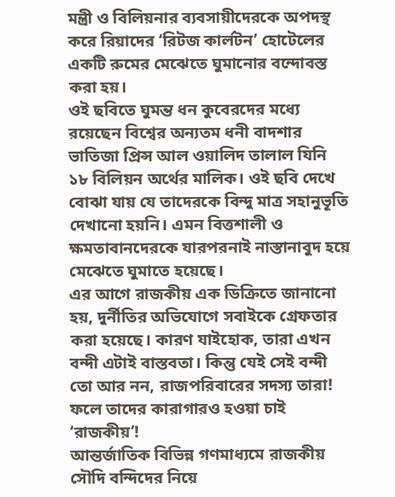মন্ত্রী ও বিলিয়নার ব্যবসায়ীদেরকে অপদস্থ করে রিয়াদের ‘রিটজ কার্লটন’ হোটেলের একটি রুমের মেঝেতে ঘুমানোর বন্দোবস্ত করা হয়।
ওই ছবিতে ঘুমন্ত ধন কুবেরদের মধ্যে রয়েছেন বিশ্বের অন্যতম ধনী বাদশার ভাতিজা প্রিন্স আল ওয়ালিদ তালাল যিনি ১৮ বিলিয়ন অর্থের মালিক। ওই ছবি দেখে বোঝা যায় যে তাদেরকে বিন্দু মাত্র সহানুভূতি দেখানো হয়নি। এমন বিত্তশালী ও ক্ষমতাবানদেরকে যারপরনাই নাস্তানাবুদ হয়ে মেঝেতে ঘুমাতে হয়েছে।
এর আগে রাজকীয় এক ডিক্রিতে জানানো হয়, দুর্নীতির অভিযোগে সবাইকে গ্রেফতার করা হয়েছে। কারণ যাইহোক, তারা এখন বন্দী এটাই বাস্তবতা। কিন্তু যেই সেই বন্দী তো আর নন, রাজপরিবারের সদস্য তারা! ফলে তাদের কারাগারও হওয়া চাই ‘রাজকীয়’!
আন্তর্জাতিক বিভিন্ন গণমাধ্যমে রাজকীয় সৌদি বন্দিদের নিয়ে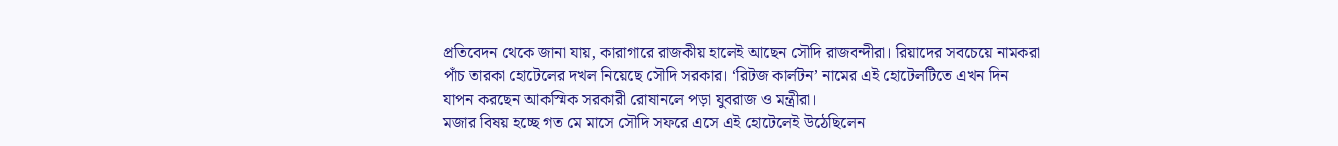প্রতিবেদন থেকে জানা যায়, কারাগারে রাজকীয় হালেই আছেন সৌদি রাজবন্দীরা। রিয়াদের সবচেয়ে নামকরা পাঁচ তারকা হোটেলের দখল নিয়েছে সৌদি সরকার। ‘রিটজ কার্লটন’ নামের এই হোটেলটিতে এখন দিন যাপন করছেন আকস্মিক সরকারী রোষানলে পড়া যুবরাজ ও মন্ত্রীরা।
মজার বিষয় হচ্ছে গত মে মাসে সৌদি সফরে এসে এই হোটেলেই উঠেছিলেন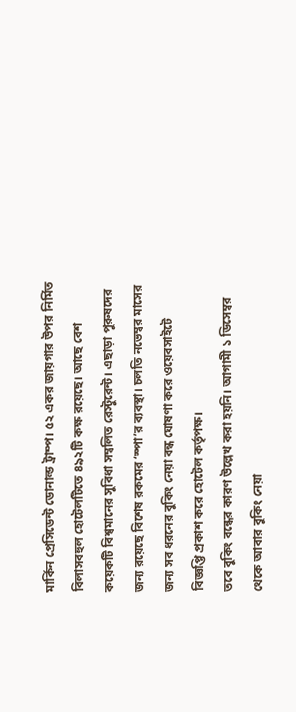মার্কিন প্রেসিডেন্ট ডোনাল্ড ট্রাম্প। ৫২ একর জায়গার উপর নির্মিত বিলাসবহুল হোটেলটিতে ৪৯২টি কক্ষ রয়েছে। আছে বেশ কয়েকটি বিশ্বমানের সুবিধা সম্বলিত রেস্টুরেন্ট। এছাড়া পুরুষদের জন্য রয়েছে বিশেষ রকমের ‘স্পা’র ব্যবস্থা। চলতি নভেম্বর মাসের জন্য সব ধরনের বুকিং নেয়া বন্ধ ঘোষণা করে ওয়েবসাইটে বিজ্ঞপ্তি প্রকাশ করে হোটেল কর্তৃপক্ষ।
তবে বুকিং বন্ধের কারণ উল্লেখ করা হয়নি। আগামী ১ ডিসেম্বর থেকে আবার বুকিং নেয়া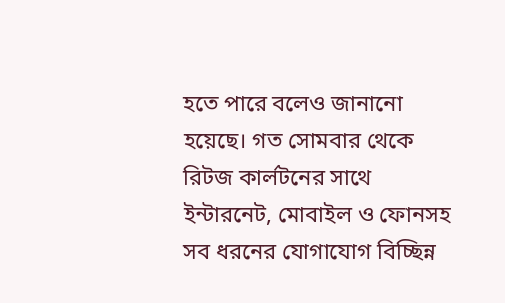হতে পারে বলেও জানানো হয়েছে। গত সোমবার থেকে রিটজ কার্লটনের সাথে ইন্টারনেট, মোবাইল ও ফোনসহ সব ধরনের যোগাযোগ বিচ্ছিন্ন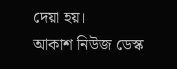দেয়া হয়।
আকাশ নিউজ ডেস্ক